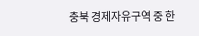충북 경제자유구역 중 한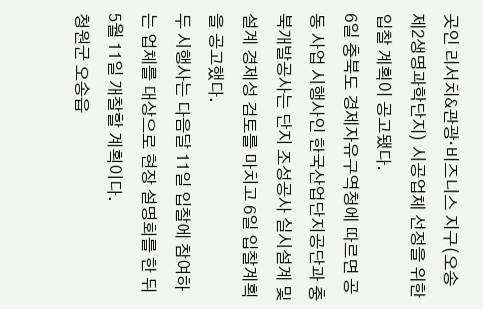곳인 리서치&관광·비즈니스 지구(오송 제2생명과학단지) 시공업체 선정을 위한 입찰 계획이 공고됐다.
6일 충북도 경제자유구역청에 따르면 공동 사업 시행사인 한국산업단지공단과 충북개발공사는 단지 조성공사 실시설계 및 설계 경제성 검토를 마치고 6일 입찰계획을 공고했다.
두 시행사는 다음달 11일 입찰에 참여하는 업체를 대상으로 현장 설명회를 한 뒤 5월 11일 개찰할 계획이다.
청원군 오송읍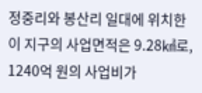정중리와 봉산리 일대에 위치한 이 지구의 사업면적은 9.28㎢로, 1240억 원의 사업비가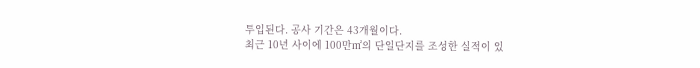투입된다. 공사 기간은 43개월이다.
최근 10년 사이에 100만㎡의 단일단지를 조성한 실적이 있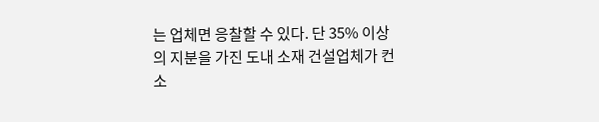는 업체면 응찰할 수 있다. 단 35% 이상의 지분을 가진 도내 소재 건설업체가 컨소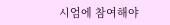시엄에 참여해야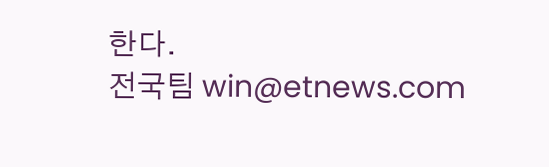한다.
전국팀 win@etnews.com